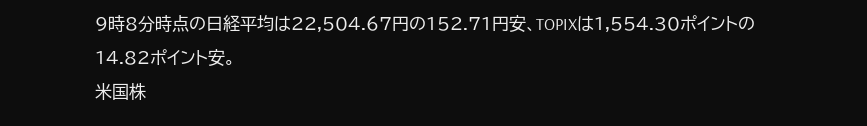9時8分時点の日経平均は22,504.67円の152.71円安、TOPIXは1,554.30ポイントの14.82ポイント安。
米国株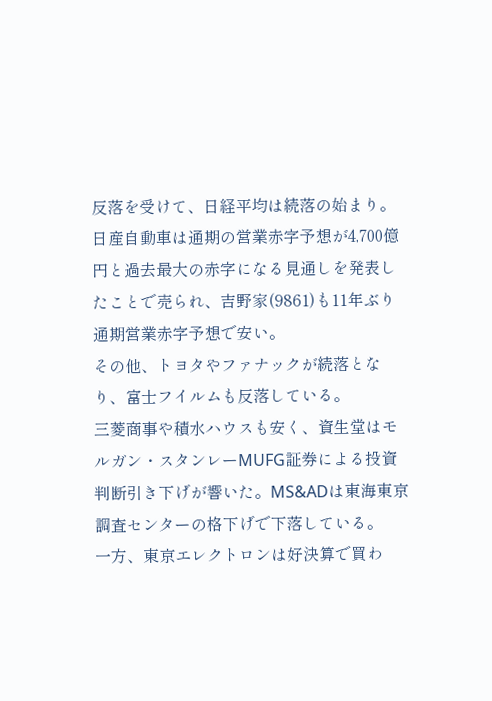反落を受けて、日経平均は続落の始まり。
日産自動車は通期の営業赤字予想が4,700億円と過去最大の赤字になる見通しを発表したことで売られ、吉野家(9861)も11年ぶり通期営業赤字予想で安い。
その他、トヨタやファナックが続落となり、富士フイルムも反落している。
三菱商事や積水ハウスも安く、資生堂はモルガン・スタンレーMUFG証券による投資判断引き下げが響いた。MS&ADは東海東京調査センターの格下げで下落している。
一方、東京エレクトロンは好決算で買わ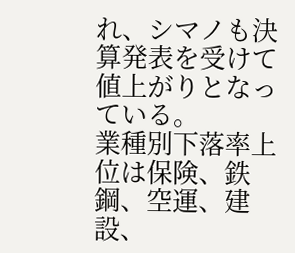れ、シマノも決算発表を受けて値上がりとなっている。
業種別下落率上位は保険、鉄鋼、空運、建設、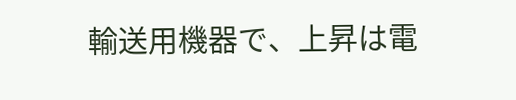輸送用機器で、上昇は電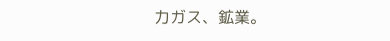力ガス、鉱業。